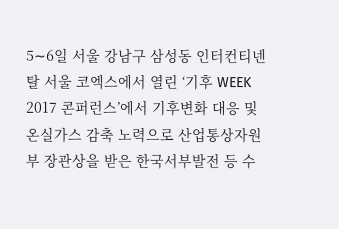5∼6일 서울 강남구 삼성동 인터컨티넨탈 서울 코엑스에서 열린 ‘기후 WEEK 2017 콘퍼런스’에서 기후변화 대응 및 온실가스 감축 노력으로 산업통상자원부 장관상을 받은 한국서부발전 등 수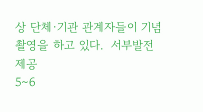상 단체·기관 관계자들이 기념촬영을 하고 있다.  서부발전 제공
5∼6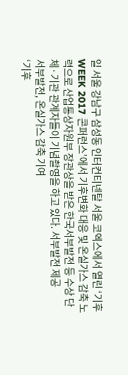일 서울 강남구 삼성동 인터컨티넨탈 서울 코엑스에서 열린 ‘기후 WEEK 2017 콘퍼런스’에서 기후변화 대응 및 온실가스 감축 노력으로 산업통상자원부 장관상을 받은 한국서부발전 등 수상 단체·기관 관계자들이 기념촬영을 하고 있다. 서부발전 제공
서부발전, 온실가스 감축 기여
‘기후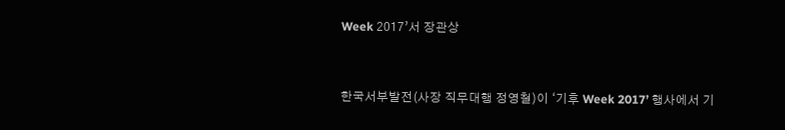Week 2017’서 장관상


한국서부발전(사장 직무대행 정영철)이 ‘기후 Week 2017’ 행사에서 기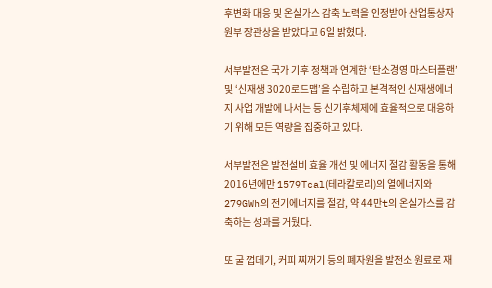후변화 대응 및 온실가스 감축 노력을 인정받아 산업통상자원부 장관상을 받았다고 6일 밝혔다.

서부발전은 국가 기후 정책과 연계한 ‘탄소경영 마스터플랜’ 및 ‘신재생 3020로드맵’을 수립하고 본격적인 신재생에너지 사업 개발에 나서는 등 신기후체제에 효율적으로 대응하기 위해 모든 역량을 집중하고 있다.

서부발전은 발전설비 효율 개선 및 에너지 절감 활동을 통해 2016년에만 1579Tcal(테라칼로리)의 열에너지와 279GWh의 전기에너지를 절감, 약 44만t의 온실가스를 감축하는 성과를 거뒀다.

또 굴 껍데기, 커피 찌꺼기 등의 폐자원을 발전소 원료로 재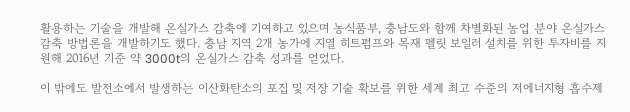활용하는 기술을 개발해 온실가스 감축에 기여하고 있으며 농식품부, 충남도와 함께 차별화된 농업 분야 온실가스 감축 방법론을 개발하기도 했다. 충남 지역 2개 농가에 지열 히트펌프와 목재 펠릿 보일러 설치를 위한 투자비를 지원해 2016년 기준 약 3000t의 온실가스 감축 성과를 얻었다.

이 밖에도 발전소에서 발생하는 이산화탄소의 포집 및 저장 기술 확보를 위한 세계 최고 수준의 저에너지형 흡수제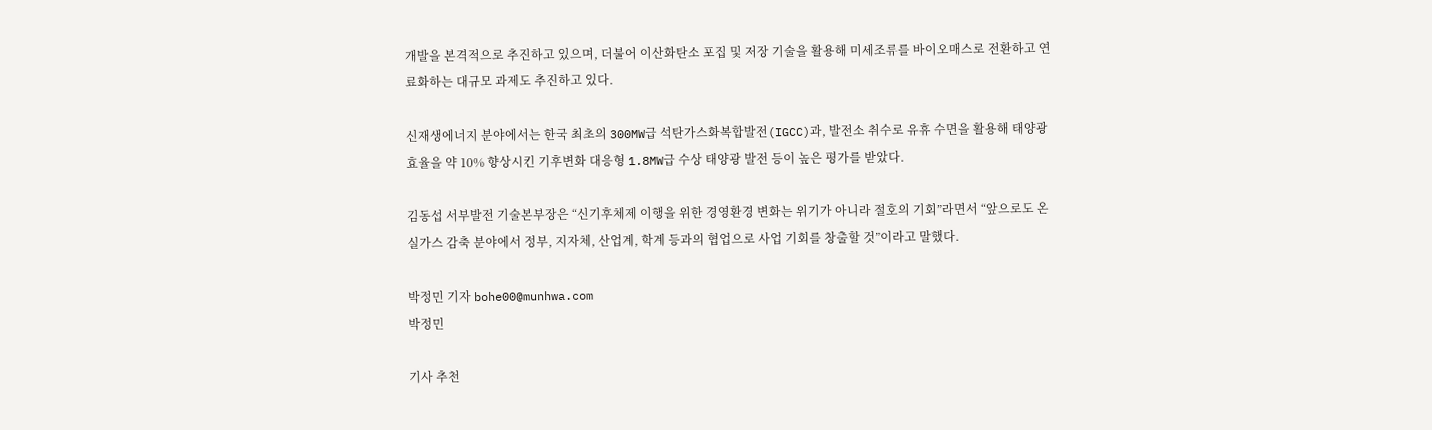개발을 본격적으로 추진하고 있으며, 더불어 이산화탄소 포집 및 저장 기술을 활용해 미세조류를 바이오매스로 전환하고 연료화하는 대규모 과제도 추진하고 있다.

신재생에너지 분야에서는 한국 최초의 300MW급 석탄가스화복합발전(IGCC)과, 발전소 취수로 유휴 수면을 활용해 태양광 효율을 약 10% 향상시킨 기후변화 대응형 1.8MW급 수상 태양광 발전 등이 높은 평가를 받았다.

김동섭 서부발전 기술본부장은 “신기후체제 이행을 위한 경영환경 변화는 위기가 아니라 절호의 기회”라면서 “앞으로도 온실가스 감축 분야에서 정부, 지자체, 산업계, 학계 등과의 협업으로 사업 기회를 창출할 것”이라고 말했다.

박정민 기자 bohe00@munhwa.com
박정민

기사 추천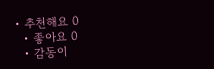• 추천해요 0
  • 좋아요 0
  • 감동이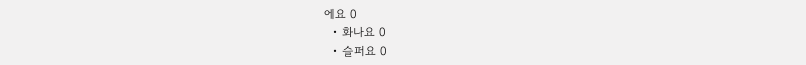에요 0
  • 화나요 0
  • 슬퍼요 0